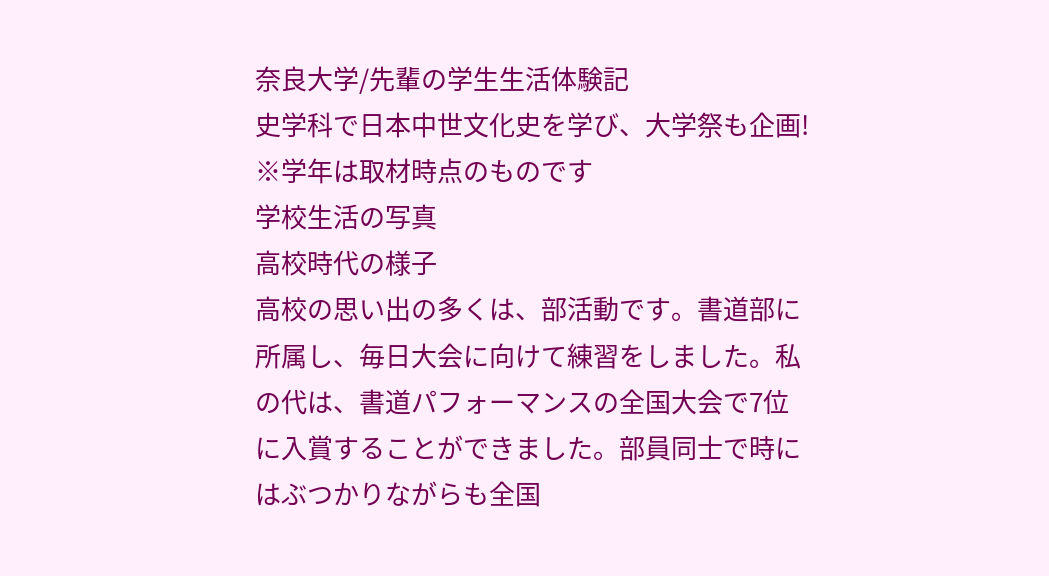奈良大学/先輩の学生生活体験記
史学科で日本中世文化史を学び、大学祭も企画!
※学年は取材時点のものです
学校生活の写真
高校時代の様子
高校の思い出の多くは、部活動です。書道部に所属し、毎日大会に向けて練習をしました。私の代は、書道パフォーマンスの全国大会で7位に入賞することができました。部員同士で時にはぶつかりながらも全国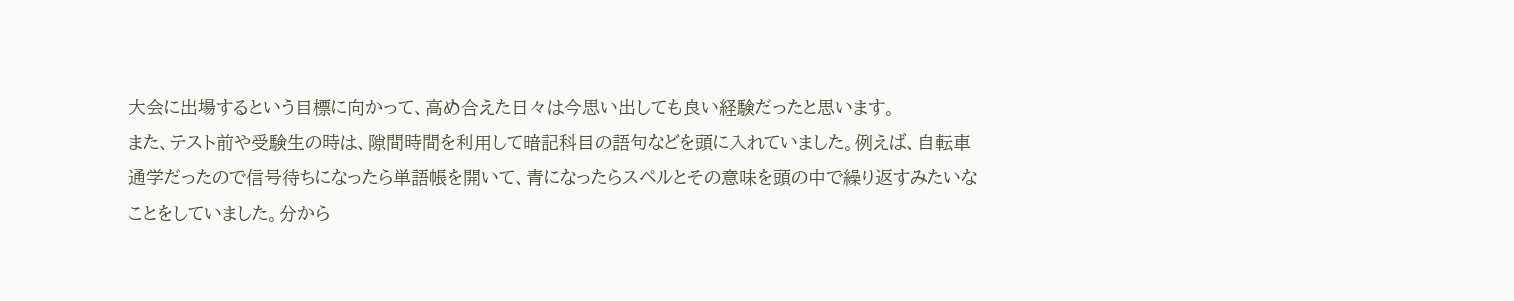大会に出場するという目標に向かって、高め合えた日々は今思い出しても良い経験だったと思います。
また、テスト前や受験生の時は、隙間時間を利用して暗記科目の語句などを頭に入れていました。例えば、自転車通学だったので信号待ちになったら単語帳を開いて、青になったらスペルとその意味を頭の中で繰り返すみたいなことをしていました。分から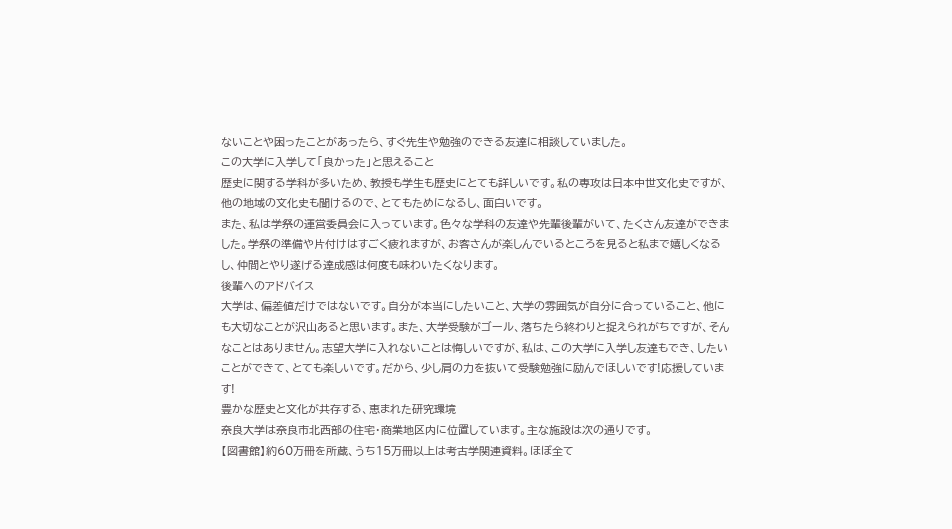ないことや困ったことがあったら、すぐ先生や勉強のできる友達に相談していました。
この大学に入学して「良かった」と思えること
歴史に関する学科が多いため、教授も学生も歴史にとても詳しいです。私の専攻は日本中世文化史ですが、他の地域の文化史も聞けるので、とてもためになるし、面白いです。
また、私は学祭の運営委員会に入っています。色々な学科の友達や先輩後輩がいて、たくさん友達ができました。学祭の準備や片付けはすごく疲れますが、お客さんが楽しんでいるところを見ると私まで嬉しくなるし、仲間とやり遂げる達成感は何度も味わいたくなります。
後輩へのアドバイス
大学は、偏差値だけではないです。自分が本当にしたいこと、大学の雰囲気が自分に合っていること、他にも大切なことが沢山あると思います。また、大学受験がゴール、落ちたら終わりと捉えられがちですが、そんなことはありません。志望大学に入れないことは悔しいですが、私は、この大学に入学し友達もでき、したいことができて、とても楽しいです。だから、少し肩の力を抜いて受験勉強に励んでほしいです!応援しています!
豊かな歴史と文化が共存する、恵まれた研究環境
奈良大学は奈良市北西部の住宅・商業地区内に位置しています。主な施設は次の通りです。
【図書館】約60万冊を所蔵、うち15万冊以上は考古学関連資料。ほぼ全て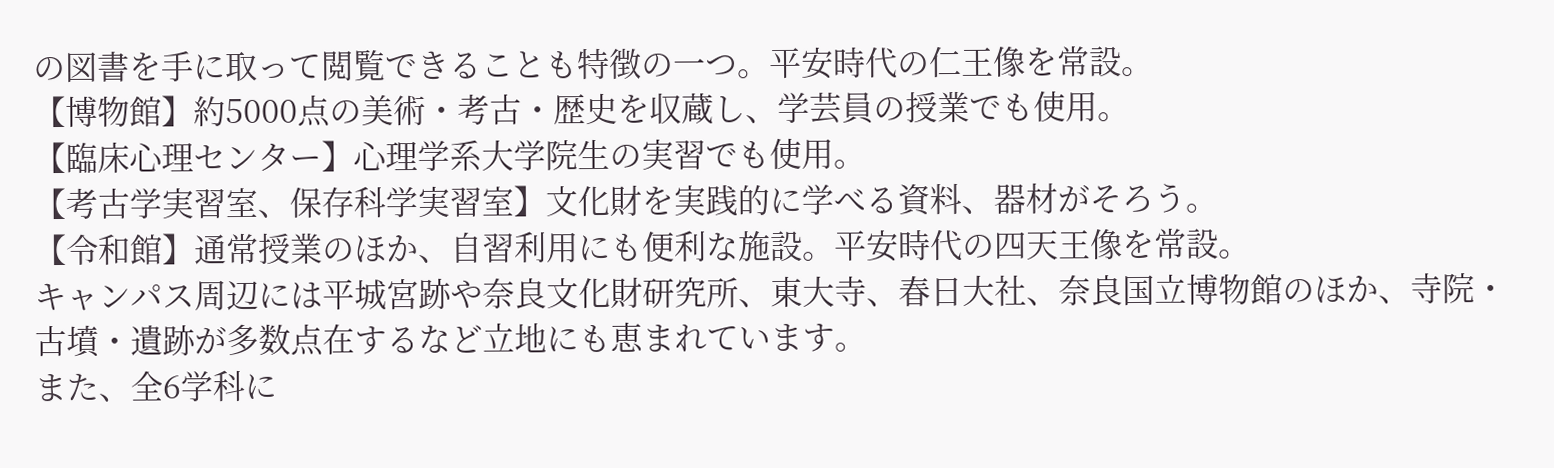の図書を手に取って閲覧できることも特徴の一つ。平安時代の仁王像を常設。
【博物館】約5000点の美術・考古・歴史を収蔵し、学芸員の授業でも使用。
【臨床心理センター】心理学系大学院生の実習でも使用。
【考古学実習室、保存科学実習室】文化財を実践的に学べる資料、器材がそろう。
【令和館】通常授業のほか、自習利用にも便利な施設。平安時代の四天王像を常設。
キャンパス周辺には平城宮跡や奈良文化財研究所、東大寺、春日大社、奈良国立博物館のほか、寺院・古墳・遺跡が多数点在するなど立地にも恵まれています。
また、全6学科に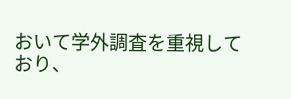おいて学外調査を重視しており、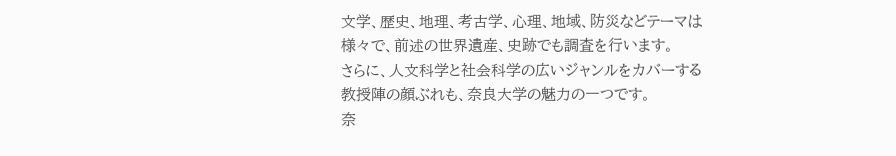文学、歴史、地理、考古学、心理、地域、防災などテーマは様々で、前述の世界遺産、史跡でも調査を行います。
さらに、人文科学と社会科学の広いジャンルをカバーする教授陣の顔ぶれも、奈良大学の魅力の一つです。
奈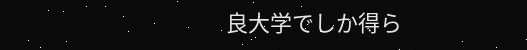良大学でしか得ら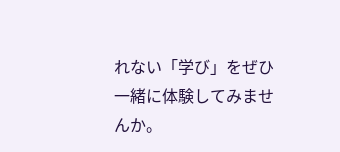れない「学び」をぜひ一緒に体験してみませんか。